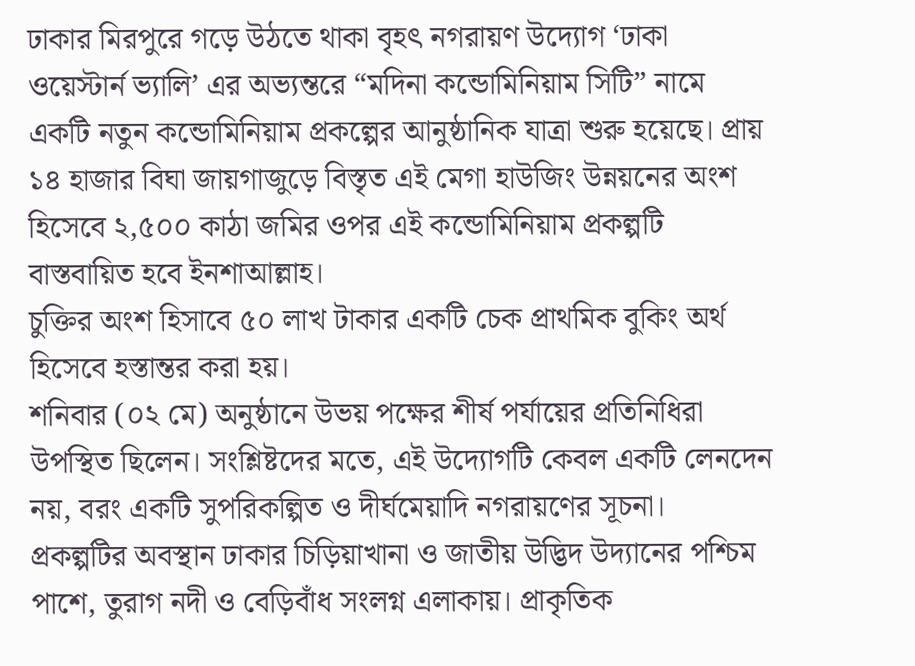ঢাকার মিরপুরে গড়ে উঠতে থাকা বৃহৎ নগরায়ণ উদ্যোগ ‘ঢাকা ওয়েস্টার্ন ভ্যালি’ এর অভ্যন্তরে “মদিনা কন্ডোমিনিয়াম সিটি” নামে একটি নতুন কন্ডোমিনিয়াম প্রকল্পের আনুষ্ঠানিক যাত্রা শুরু হয়েছে। প্রায় ১৪ হাজার বিঘা জায়গাজুড়ে বিস্তৃত এই মেগা হাউজিং উন্নয়নের অংশ হিসেবে ২,৫০০ কাঠা জমির ওপর এই কন্ডোমিনিয়াম প্রকল্পটি বাস্তবায়িত হবে ইনশাআল্লাহ।
চুক্তির অংশ হিসাবে ৫০ লাখ টাকার একটি চেক প্রাথমিক বুকিং অর্থ হিসেবে হস্তান্তর করা হয়।
শনিবার (০২ মে) অনুষ্ঠানে উভয় পক্ষের শীর্ষ পর্যায়ের প্রতিনিধিরা উপস্থিত ছিলেন। সংশ্লিষ্টদের মতে, এই উদ্যোগটি কেবল একটি লেনদেন নয়, বরং একটি সুপরিকল্পিত ও দীর্ঘমেয়াদি নগরায়ণের সূচনা।
প্রকল্পটির অবস্থান ঢাকার চিড়িয়াখানা ও জাতীয় উদ্ভিদ উদ্যানের পশ্চিম পাশে, তুরাগ নদী ও বেড়িবাঁধ সংলগ্ন এলাকায়। প্রাকৃতিক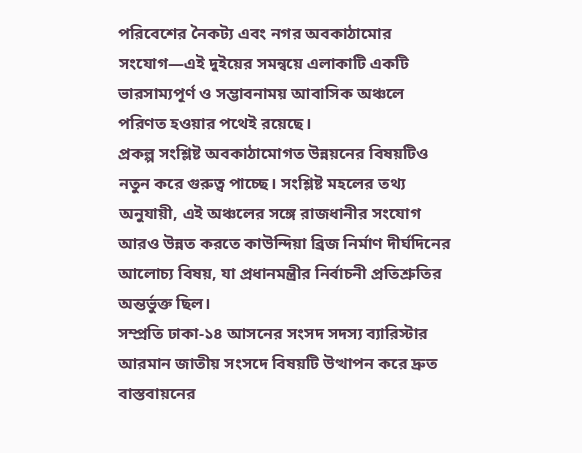পরিবেশের নৈকট্য এবং নগর অবকাঠামোর সংযোগ—এই দুইয়ের সমন্বয়ে এলাকাটি একটি ভারসাম্যপূর্ণ ও সম্ভাবনাময় আবাসিক অঞ্চলে পরিণত হওয়ার পথেই রয়েছে।
প্রকল্প সংশ্লিষ্ট অবকাঠামোগত উন্নয়নের বিষয়টিও নতুন করে গুরুত্ব পাচ্ছে। সংশ্লিষ্ট মহলের তথ্য অনুযায়ী, এই অঞ্চলের সঙ্গে রাজধানীর সংযোগ আরও উন্নত করতে কাউন্দিয়া ব্রিজ নির্মাণ দীর্ঘদিনের আলোচ্য বিষয়, যা প্রধানমন্ত্রীর নির্বাচনী প্রতিশ্রুতির অন্তর্ভুক্ত ছিল।
সম্প্রতি ঢাকা-১৪ আসনের সংসদ সদস্য ব্যারিস্টার আরমান জাতীয় সংসদে বিষয়টি উত্থাপন করে দ্রুত বাস্তবায়নের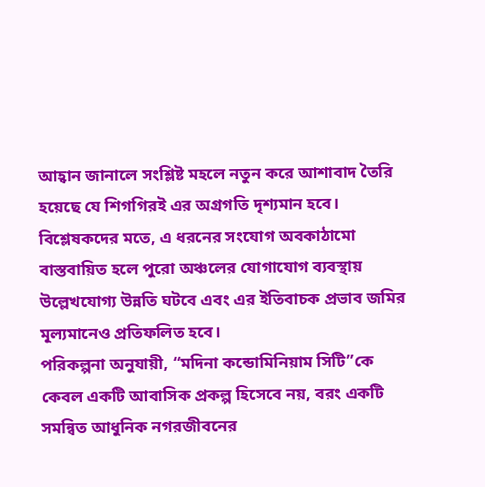আহ্বান জানালে সংশ্লিষ্ট মহলে নতুন করে আশাবাদ তৈরি হয়েছে যে শিগগিরই এর অগ্রগতি দৃশ্যমান হবে। বিশ্লেষকদের মতে, এ ধরনের সংযোগ অবকাঠামো বাস্তবায়িত হলে পুরো অঞ্চলের যোগাযোগ ব্যবস্থায় উল্লেখযোগ্য উন্নতি ঘটবে এবং এর ইতিবাচক প্রভাব জমির মূল্যমানেও প্রতিফলিত হবে।
পরিকল্পনা অনুযায়ী, “মদিনা কন্ডোমিনিয়াম সিটি”কে কেবল একটি আবাসিক প্রকল্প হিসেবে নয়, বরং একটি সমন্বিত আধুনিক নগরজীবনের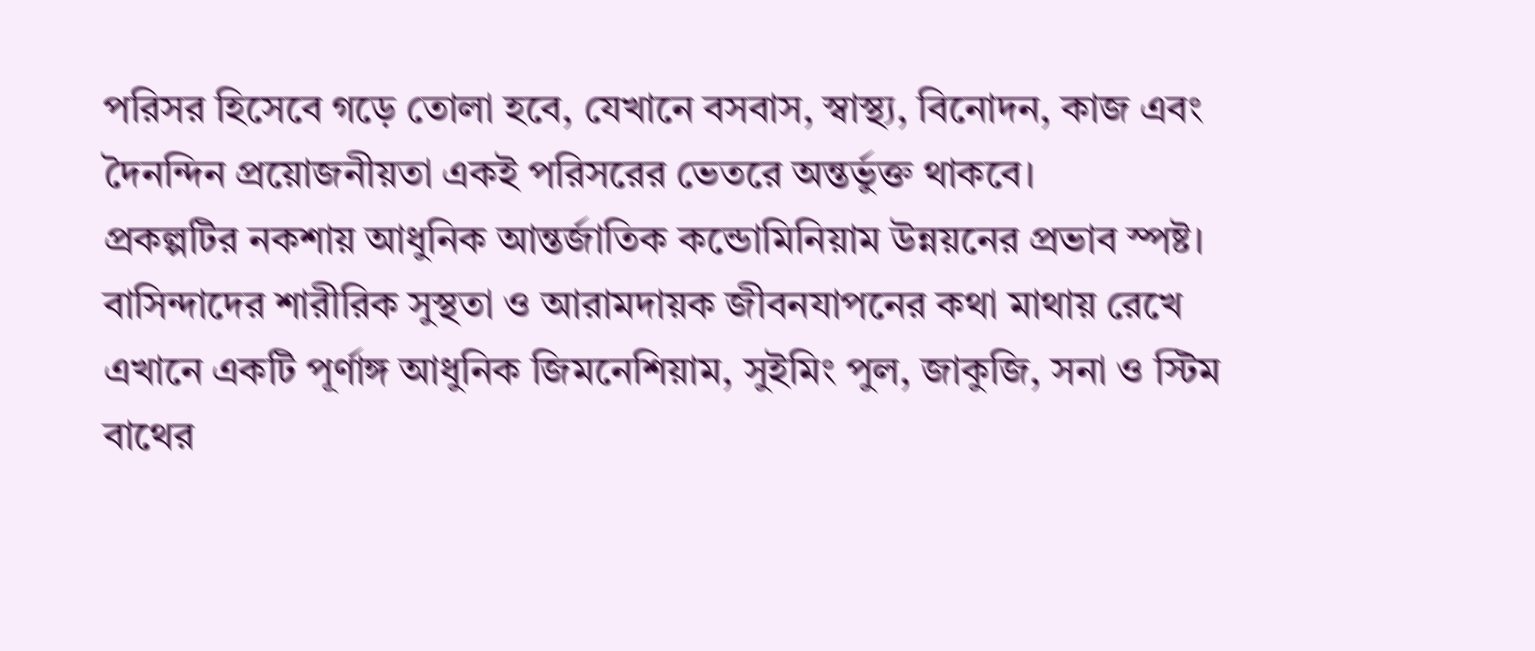পরিসর হিসেবে গড়ে তোলা হবে, যেখানে বসবাস, স্বাস্থ্য, বিনোদন, কাজ এবং দৈনন্দিন প্রয়োজনীয়তা একই পরিসরের ভেতরে অন্তর্ভুক্ত থাকবে।
প্রকল্পটির নকশায় আধুনিক আন্তর্জাতিক কন্ডোমিনিয়াম উন্নয়নের প্রভাব স্পষ্ট। বাসিন্দাদের শারীরিক সুস্থতা ও আরামদায়ক জীবনযাপনের কথা মাথায় রেখে এখানে একটি পূর্ণাঙ্গ আধুনিক জিমনেশিয়াম, সুইমিং পুল, জাকুজি, সনা ও স্টিম বাথের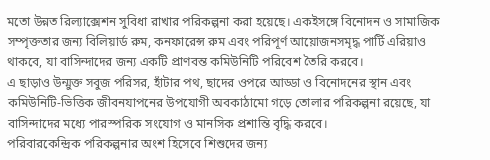মতো উন্নত রিল্যাক্সেশন সুবিধা রাখার পরিকল্পনা করা হয়েছে। একইসঙ্গে বিনোদন ও সামাজিক সম্পৃক্ততার জন্য বিলিয়ার্ড রুম, কনফারেন্স রুম এবং পরিপূর্ণ আয়োজনসমৃদ্ধ পার্টি এরিয়াও থাকবে, যা বাসিন্দাদের জন্য একটি প্রাণবন্ত কমিউনিটি পরিবেশ তৈরি করবে।
এ ছাড়াও উন্মুক্ত সবুজ পরিসর, হাঁটার পথ, ছাদের ওপরে আড্ডা ও বিনোদনের স্থান এবং কমিউনিটি-ভিত্তিক জীবনযাপনের উপযোগী অবকাঠামো গড়ে তোলার পরিকল্পনা রয়েছে, যা বাসিন্দাদের মধ্যে পারস্পরিক সংযোগ ও মানসিক প্রশান্তি বৃদ্ধি করবে।
পরিবারকেন্দ্রিক পরিকল্পনার অংশ হিসেবে শিশুদের জন্য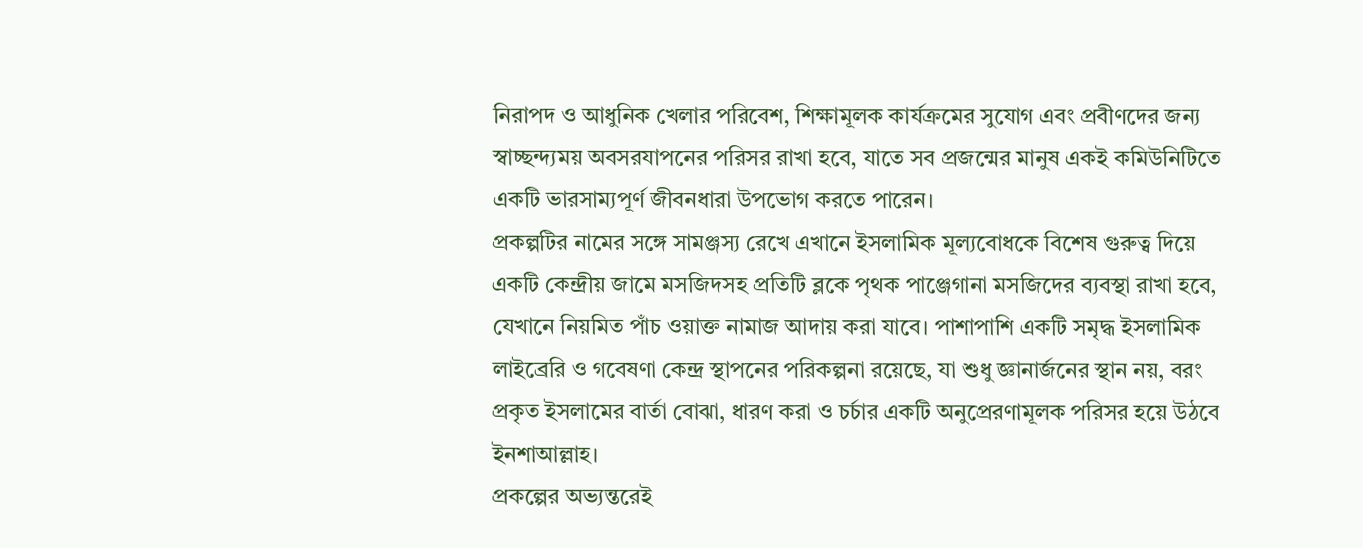নিরাপদ ও আধুনিক খেলার পরিবেশ, শিক্ষামূলক কার্যক্রমের সুযোগ এবং প্রবীণদের জন্য স্বাচ্ছন্দ্যময় অবসরযাপনের পরিসর রাখা হবে, যাতে সব প্রজন্মের মানুষ একই কমিউনিটিতে একটি ভারসাম্যপূর্ণ জীবনধারা উপভোগ করতে পারেন।
প্রকল্পটির নামের সঙ্গে সামঞ্জস্য রেখে এখানে ইসলামিক মূল্যবোধকে বিশেষ গুরুত্ব দিয়ে একটি কেন্দ্রীয় জামে মসজিদসহ প্রতিটি ব্লকে পৃথক পাঞ্জেগানা মসজিদের ব্যবস্থা রাখা হবে, যেখানে নিয়মিত পাঁচ ওয়াক্ত নামাজ আদায় করা যাবে। পাশাপাশি একটি সমৃদ্ধ ইসলামিক লাইব্রেরি ও গবেষণা কেন্দ্র স্থাপনের পরিকল্পনা রয়েছে, যা শুধু জ্ঞানার্জনের স্থান নয়, বরং প্রকৃত ইসলামের বার্তা বোঝা, ধারণ করা ও চর্চার একটি অনুপ্রেরণামূলক পরিসর হয়ে উঠবে ইনশাআল্লাহ।
প্রকল্পের অভ্যন্তরেই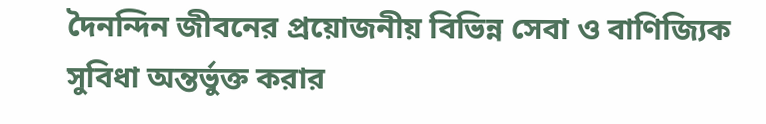দৈনন্দিন জীবনের প্রয়োজনীয় বিভিন্ন সেবা ও বাণিজ্যিক সুবিধা অন্তর্ভুক্ত করার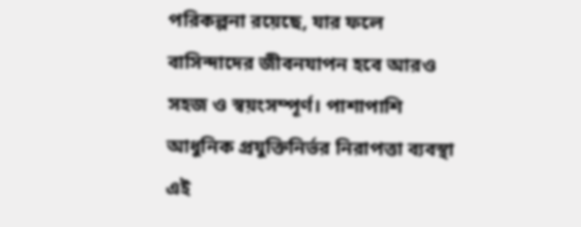পরিকল্পনা রয়েছে, যার ফলে বাসিন্দাদের জীবনযাপন হবে আরও সহজ ও স্বয়ংসম্পূর্ণ। পাশাপাশি আধুনিক প্রযুক্তিনির্ভর নিরাপত্তা ব্যবস্থা এই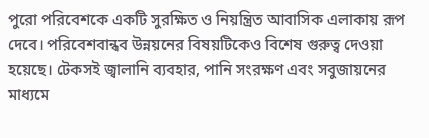পুরো পরিবেশকে একটি সুরক্ষিত ও নিয়ন্ত্রিত আবাসিক এলাকায় রূপ দেবে। পরিবেশবান্ধব উন্নয়নের বিষয়টিকেও বিশেষ গুরুত্ব দেওয়া হয়েছে। টেকসই জ্বালানি ব্যবহার, পানি সংরক্ষণ এবং সবুজায়নের মাধ্যমে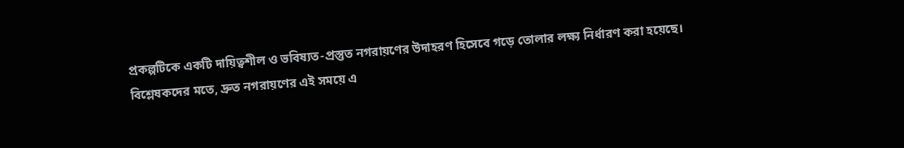প্রকল্পটিকে একটি দায়িত্বশীল ও ভবিষ্যত-প্রস্তুত নগরায়ণের উদাহরণ হিসেবে গড়ে তোলার লক্ষ্য নির্ধারণ করা হয়েছে।
বিশ্লেষকদের মতে, দ্রুত নগরায়ণের এই সময়ে এ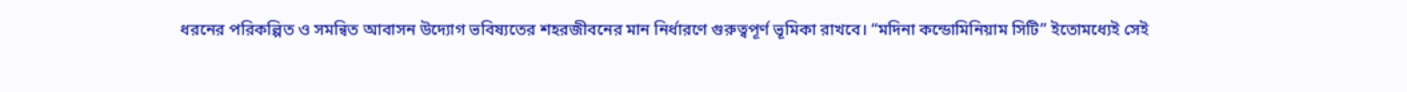ধরনের পরিকল্পিত ও সমন্বিত আবাসন উদ্যোগ ভবিষ্যতের শহরজীবনের মান নির্ধারণে গুরুত্বপূর্ণ ভূমিকা রাখবে। “মদিনা কন্ডোমিনিয়াম সিটি” ইতোমধ্যেই সেই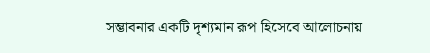সম্ভাবনার একটি দৃশ্যমান রূপ হিসেবে আলোচনায়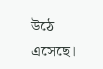উঠে এসেছে।